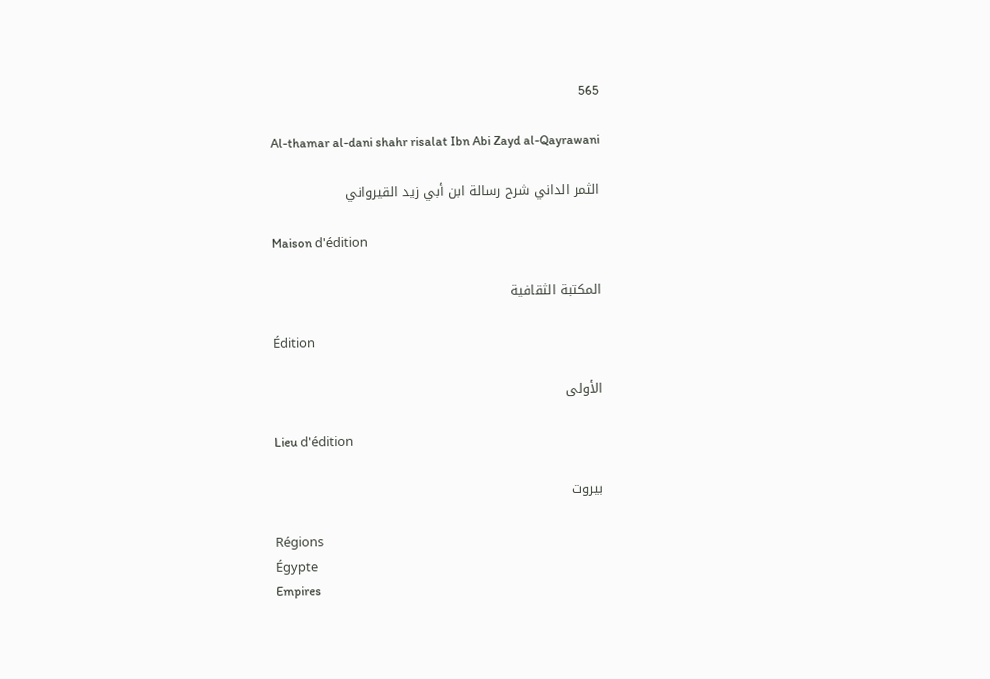565

Al-thamar al-dani shahr risalat Ibn Abi Zayd al-Qayrawani

الثمر الداني شرح رسالة ابن أبي زيد القيرواني

Maison d'édition

المكتبة الثقافية

Édition

الأولى

Lieu d'édition

بيروت

Régions
Égypte
Empires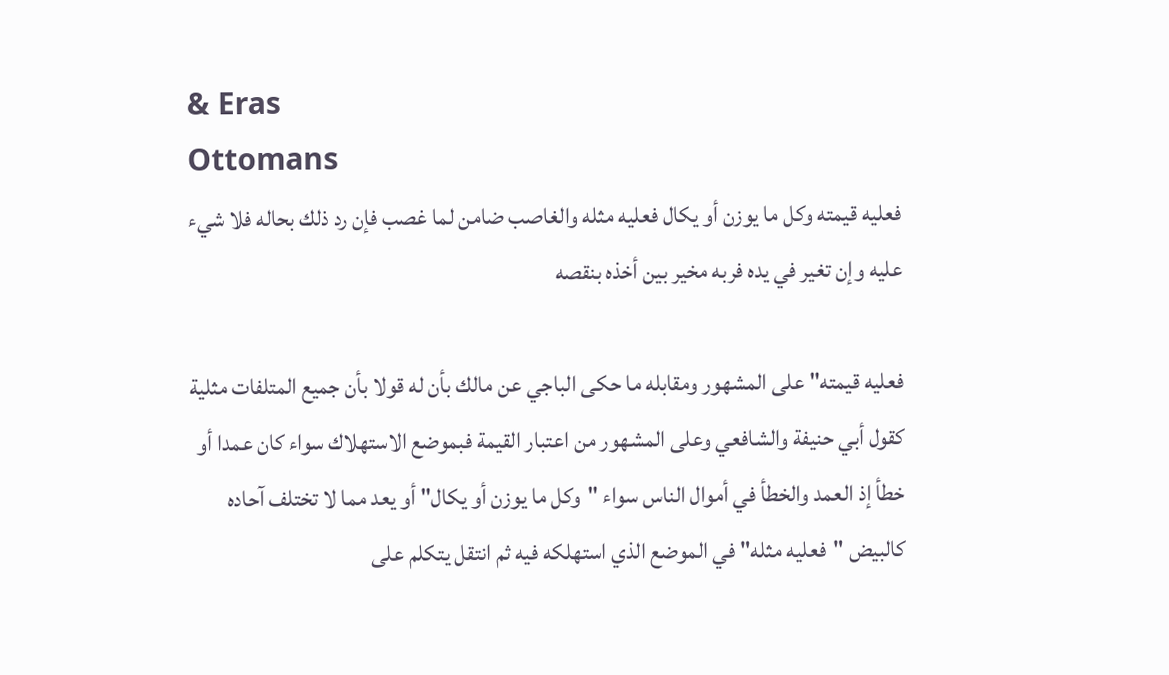& Eras
Ottomans
فعليه قيمته وكل ما يوزن أو يكال فعليه مثله والغاصب ضامن لما غصب فإن رد ذلك بحاله فلا شيء عليه وإن تغير في يده فربه مخير بين أخذه بنقصه

فعليه قيمته" على المشهور ومقابله ما حكى الباجي عن مالك بأن له قولا بأن جميع المتلفات مثلية كقول أبي حنيفة والشافعي وعلى المشهور من اعتبار القيمة فبموضع الاستهلاك سواء كان عمدا أو خطأ إذ العمد والخطأ في أموال الناس سواء "وكل ما يوزن أو يكال" أو يعد مما لا تختلف آحاده كالبيض "فعليه مثله" في الموضع الذي استهلكه فيه ثم انتقل يتكلم على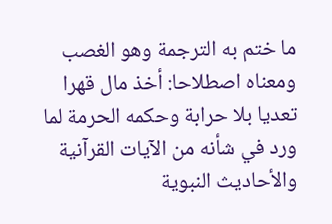ما ختم به الترجمة وهو الغصب ومعناه اصطلاحا: أخذ مال قهرا تعديا بلا حرابة وحكمه الحرمة لما ورد في شأنه من الآيات القرآنية والأحاديث النبوية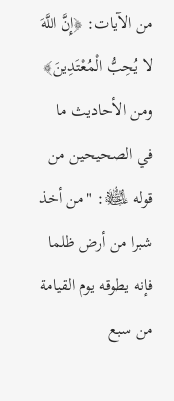من الآيات: ﴿إِنَّ اللَّهَ لا يُحِبُّ الْمُعْتَدِينَ﴾ ومن الأحاديث ما في الصحيحين من قوله ﵊: "من أخذ شبرا من أرض ظلما فإنه يطوقه يوم القيامة من سبع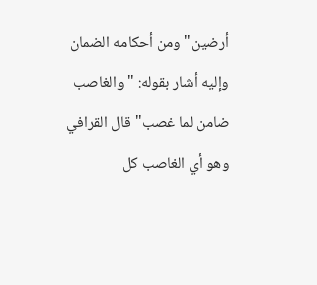أرضين" ومن أحكامه الضمان وإليه أشار بقوله: "والغاصب ضامن لما غصب" قال القرافي وهو أي الغاصب كل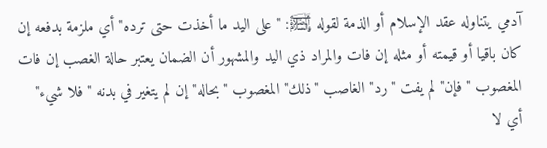آدمي يتناوله عقد الإسلام أو الذمة لقوله ﵊: "على اليد ما أخذت حتى ترده" أي ملزمة بدفعه إن كان باقيا أو قيمته أو مثله إن فات والمراد ذي اليد والمشهور أن الضمان يعتبر حالة الغصب إن فات المغصوب "فإن" لم يفت "رد" الغاصب "ذلك" المغصوب "بحاله" إن لم يتغير في بدنه "فلا شيء" أي لا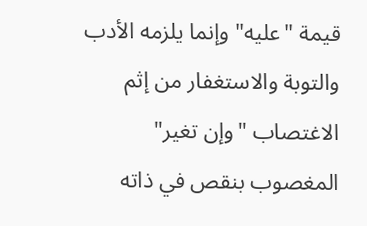قيمة "عليه" وإنما يلزمه الأدب والتوبة والاستغفار من إثم الاغتصاب "وإن تغير" المغصوب بنقص في ذاته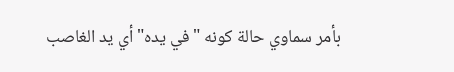بأمر سماوي حالة كونه "في يده" أي يد الغاصب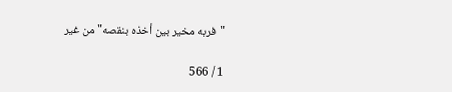"فربه مخير بين أخذه بنقصه" من غير

1 / 566